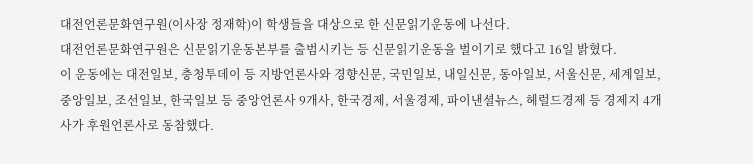대전언론문화연구원(이사장 정재학)이 학생들을 대상으로 한 신문읽기운동에 나선다.
대전언론문화연구원은 신문읽기운동본부를 출범시키는 등 신문읽기운동을 벌이기로 했다고 16일 밝혔다.
이 운동에는 대전일보, 충청투데이 등 지방언론사와 경향신문, 국민일보, 내일신문, 동아일보, 서울신문, 세계일보, 중앙일보, 조선일보, 한국일보 등 중앙언론사 9개사, 한국경제, 서울경제, 파이낸셜뉴스, 헤럴드경제 등 경제지 4개사가 후원언론사로 동참했다.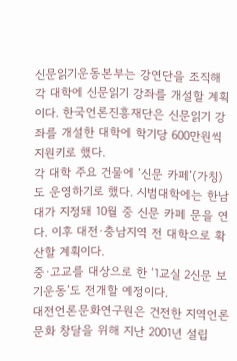신문읽기운동본부는 강연단을 조직해 각 대학에 신문읽기 강좌를 개설할 계획이다. 한국언론진흥재단은 신문읽기 강좌를 개설한 대학에 학기당 600만원씩 지원키로 했다.
각 대학 주요 건물에 ‘신문 카페’(가칭)도 운영하기로 했다. 시범대학에는 한남대가 지정돼 10월 중 신문 카페 문을 연다. 이후 대전·충남지역 전 대학으로 확산할 계획이다.
중·고교를 대상으로 한 ‘1교실 2신문 보기운동’도 전개할 예정이다.
대전언론문화연구원은 건전한 지역언론 문화 창달을 위해 지난 2001년 설립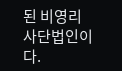된 비영리 사단법인이다.